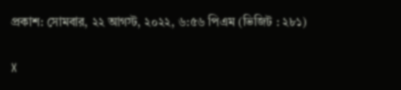প্রকাশ: সোমবার, ২২ আগস্ট, ২০২২, ৬:৫৬ পিএম (ভিজিট : ২৮১)

X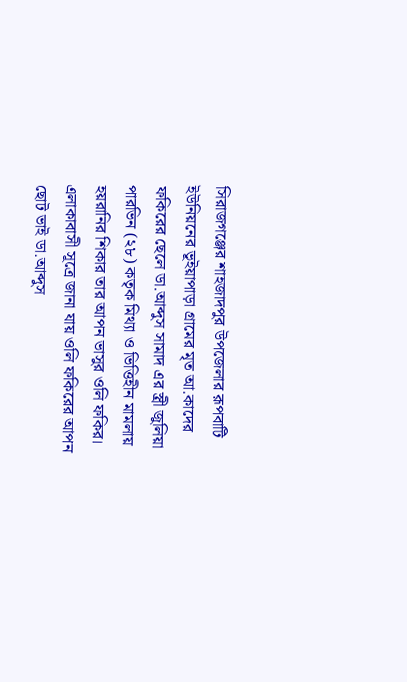সিরাজগঞ্জের শাহজাদপুর উপজেলার রূপবাটি ইউনিয়নের ভূইয়াপাড়া গ্রামের মৃত আ.কাদের ফকিরের ছেলে ডা.আব্দুস সামাদ এর স্ত্রী জুলিয়া পারভিন (২৮) কতৃক মিথ্যা ও ভিত্তিহীন মামলায় হয়রানির শিকার তার আপন ভাসুর ওলি ফকির। এলাকাবাসী সূত্রে জানা যায় ওলি ফকিরের আপন ছোট ভাই ডা.আব্দুস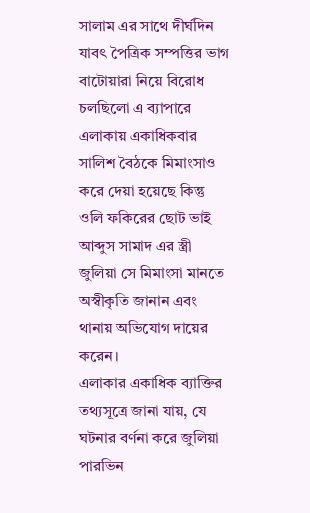সালাম এর সাথে দীর্ঘদিন যাবৎ পৈত্রিক সম্পত্তির ভাগ বাটোয়ারা নিয়ে বিরোধ চলছিলো এ ব্যাপারে এলাকায় একাধিকবার সালিশ বৈঠকে মিমাংসাও করে দেয়া হয়েছে কিন্তু ওলি ফকিরের ছোট ভাই আব্দুস সামাদ এর স্ত্রী জুলিয়া সে মিমাংসা মানতে অস্বীকৃতি জানান এবং থানায় অভিযোগ দায়ের করেন।
এলাকার একাধিক ব্যাক্তির তথ্যসূত্রে জানা যায়, যে ঘটনার বর্ণনা করে জুলিয়া পারভিন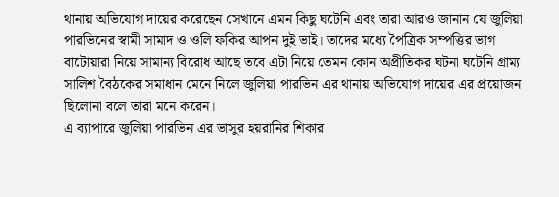থানায় অভিযোগ দায়ের করেছেন সেখানে এমন কিছু ঘটেনি এবং তারা আরও জানান যে জুলিয়া পারভিনের স্বামী সামাদ ও ওলি ফকির আপন দুই ভাই। তাদের মধ্যে পৈত্রিক সম্পত্তির ভাগ বাটোয়ারা নিয়ে সামান্য বিরোধ আছে তবে এটা নিয়ে তেমন কোন অপ্রীতিকর ঘটনা ঘটেনি গ্রাম্য সালিশ বৈঠকের সমাধান মেনে নিলে জুলিয়া পারভিন এর থানায় অভিযোগ দায়ের এর প্রয়োজন ছিলোনা বলে তারা মনে করেন।
এ ব্যাপারে জুলিয়া পারভিন এর ভাসুর হয়রানির শিকার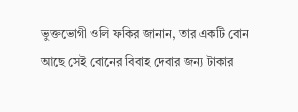ভুক্তভোগী ওলি ফকির জানান, তার একটি বোন আছে সেই বোনের বিবাহ দেবার জন্য টাকার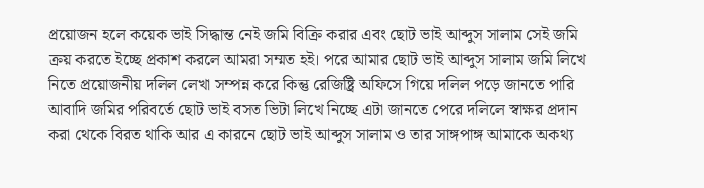প্রয়োজন হলে কয়েক ভাই সিদ্ধান্ত নেই জমি বিক্রি করার এবং ছোট ভাই আব্দুস সালাম সেই জমি ক্রয় করতে ইচ্ছে প্রকাশ করলে আমরা সম্মত হই। পরে আমার ছোট ভাই আব্দুস সালাম জমি লিখে নিতে প্রয়োজনীয় দলিল লেখা সম্পন্ন করে কিন্তু রেজিষ্ট্রি অফিসে গিয়ে দলিল পড়ে জানতে পারি আবাদি জমির পরিবর্তে ছোট ভাই বসত ভিটা লিখে নিচ্ছে এটা জানতে পেরে দলিলে স্বাক্ষর প্রদান করা থেকে বিরত থাকি আর এ কারনে ছোট ভাই আব্দুস সালাম ও তার সাঙ্গপাঙ্গ আমাকে অকথ্য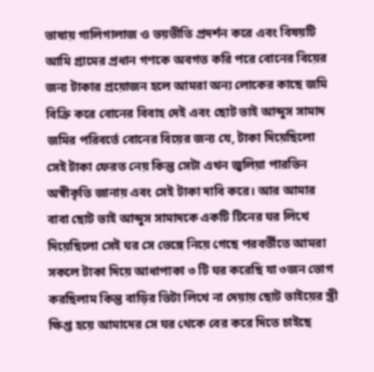ভাষায় গালিগালাজ ও ভয়ভীতি প্রদর্শন করে এবং বিষয়টি আমি গ্রামের প্রধান গণকে অবগত করি পরে বোনের বিয়ের জন্য টাকার প্রয়োজন হলে আমরা অন্য লোকের কাছে জমি বিক্রি করে বোনের বিবাহ দেই এবং ছোট ভাই আব্দুস সামাদ জমির পরিবর্তে বোনের বিয়ের জন্য যে, টাকা দিয়েছিলো সেই টাকা ফেরত নেয় কিন্তু সেটা এখন জুলিয়া পারভিন অস্বীকৃতি জানায় এবং সেই টাকা দাবি করে। আর আমার বাবা ছোট ভাই আব্দুস সামাদকে একটি টিনের ঘর লিখে দিয়েছিলো সেই ঘর সে ভেঙ্গে নিয়ে গেছে পরবর্তীতে আমরা সকলে টাকা দিয়ে আধাপাকা ৩ টি ঘর করেছি যা ৩জন ভোগ করছিলাম কিন্তু বাড়ির ভিটা লিখে না দেয়ায় ছোট ভাইয়ের স্ত্রী ক্ষিপ্ত হয়ে আমাদের সে ঘর থেকে বের করে দিতে চাইছে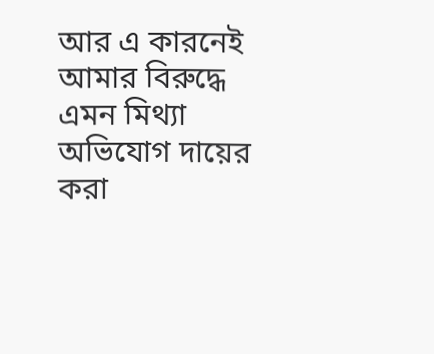আর এ কারনেই আমার বিরুদ্ধে এমন মিথ্যা অভিযোগ দায়ের করা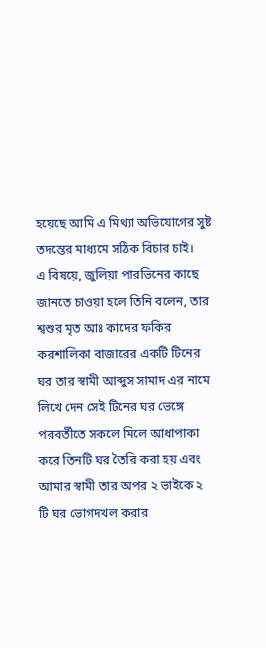হয়েছে আমি এ মিথ্যা অভিযোগের সুষ্ট তদন্তের মাধ্যমে সঠিক বিচার চাই।
এ বিষয়ে, জুলিয়া পারভিনের কাছে জানতে চাওয়া হলে তিনি বলেন, তার শ্বশুর মৃত আঃ কাদের ফকির করশালিকা বাজারের একটি টিনের ঘর তার স্বামী আব্দুস সামাদ এর নামে লিখে দেন সেই টিনের ঘর ভেঙ্গে পরবর্তীতে সকলে মিলে আধাপাকা করে তিনটি ঘর তৈরি করা হয় এবং আমার স্বামী তার অপর ২ ভাইকে ২ টি ঘর ভোগদখল করার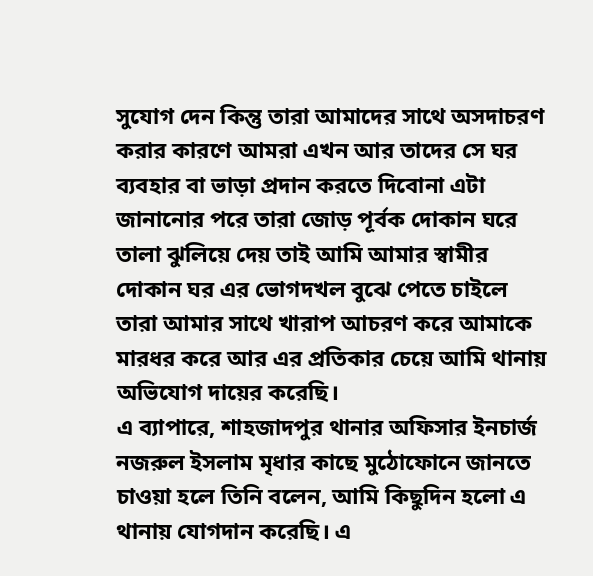সুযোগ দেন কিন্তু তারা আমাদের সাথে অসদাচরণ করার কারণে আমরা এখন আর তাদের সে ঘর ব্যবহার বা ভাড়া প্রদান করতে দিবোনা এটা জানানোর পরে তারা জোড় পূর্বক দোকান ঘরে তালা ঝুলিয়ে দেয় তাই আমি আমার স্বামীর দোকান ঘর এর ভোগদখল বুঝে পেতে চাইলে তারা আমার সাথে খারাপ আচরণ করে আমাকে মারধর করে আর এর প্রতিকার চেয়ে আমি থানায় অভিযোগ দায়ের করেছি।
এ ব্যাপারে, শাহজাদপুর থানার অফিসার ইনচার্জ নজরুল ইসলাম মৃধার কাছে মুঠোফোনে জানতে চাওয়া হলে তিনি বলেন, আমি কিছুদিন হলো এ থানায় যোগদান করেছি। এ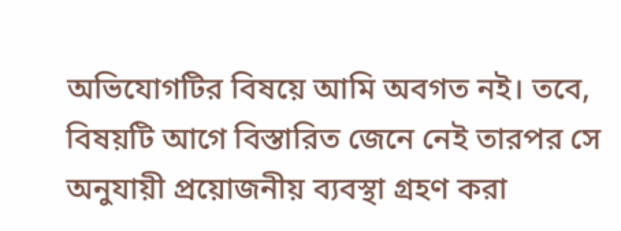অভিযোগটির বিষয়ে আমি অবগত নই। তবে, বিষয়টি আগে বিস্তারিত জেনে নেই তারপর সে অনুযায়ী প্রয়োজনীয় ব্যবস্থা গ্রহণ করা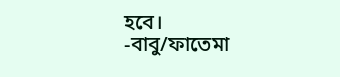হবে।
-বাবু/ফাতেমা